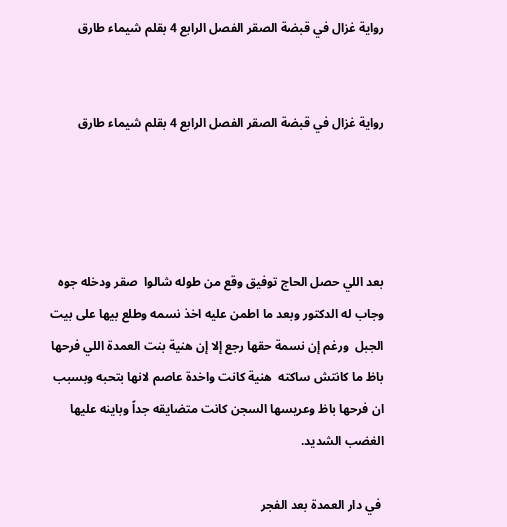رواية غزال في قبضة الصقر الفصل الرابع 4 بقلم شيماء طارق


رواية غزال في قبضة الصقر الفصل الرابع 4 بقلم شيماء طارق




بعد اللي حصل الحاج توفيق وقع من طوله شالوا  صقر ودخله جوه وجاب له الدكتور وبعد ما اطمن عليه اخذ نسمه وطلع بيها على بيت الجبل  ورغم إن نسمة حقها رجع إلا إن هنية بنت العمدة اللي فرحها باظ ما كانتش ساكته  هنية كانت واخدة عاصم لانها بتحبه وبسبب ان فرحها باظ وعريسها السجن كانت متضايقه جداً وباينه عليها الغضب الشديد.

 في دار العمدة بعد الفجر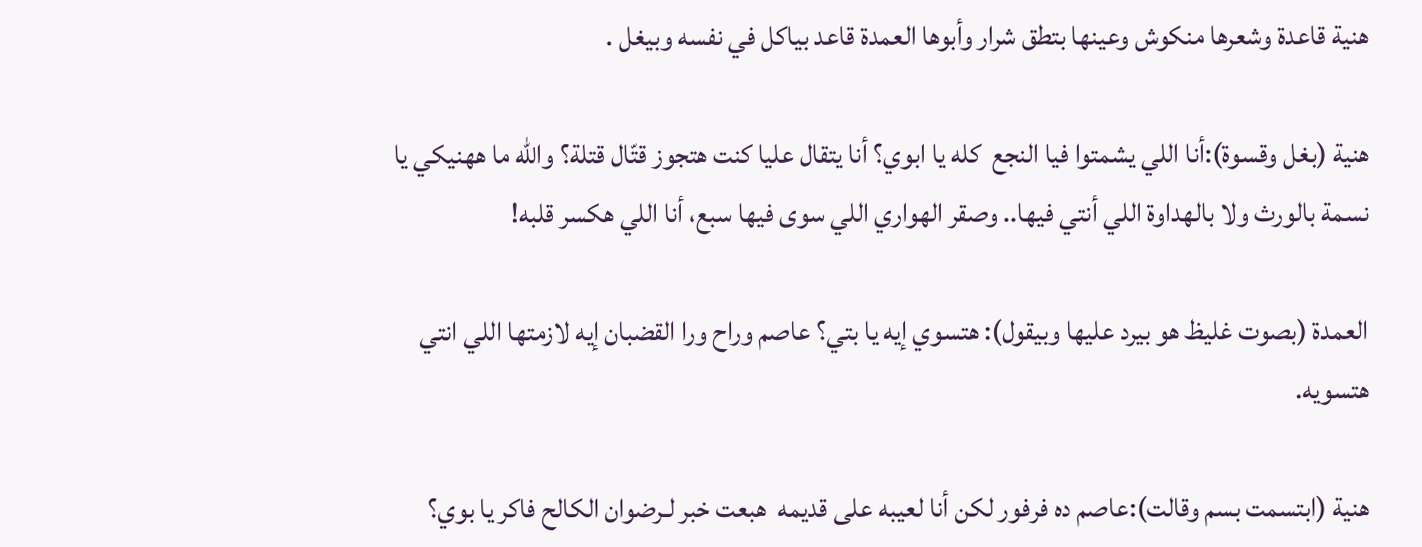هنية قاعدة وشعرها منكوش وعينها بتطق شرار وأبوها العمدة قاعد بياكل في نفسه وبيغل .

هنية (بغل وقسوة):أنا اللي يشمتوا فيا النجع  كله يا ابوي؟ أنا يتقال عليا كنت هتجوز قتّال قتلة؟ والله ما ههنيكي يا نسمة بالورث ولا بالهداوة اللي أنتي فيها.. وصقر الهواري اللي سوى فيها سبع، أنا اللي هكسر قلبه!

العمدة (بصوت غليظ هو بيرد عليها وبيقول): هتسوي إيه يا بتي؟ عاصم وراح ورا القضبان إيه لازمتها اللي انتي هتسويه.

هنية (ابتسمت بسم وقالت):عاصم ده فرفور لكن أنا لعيبه على قديمه  هبعت خبر لـرضوان الكالح فاكر يا بوي؟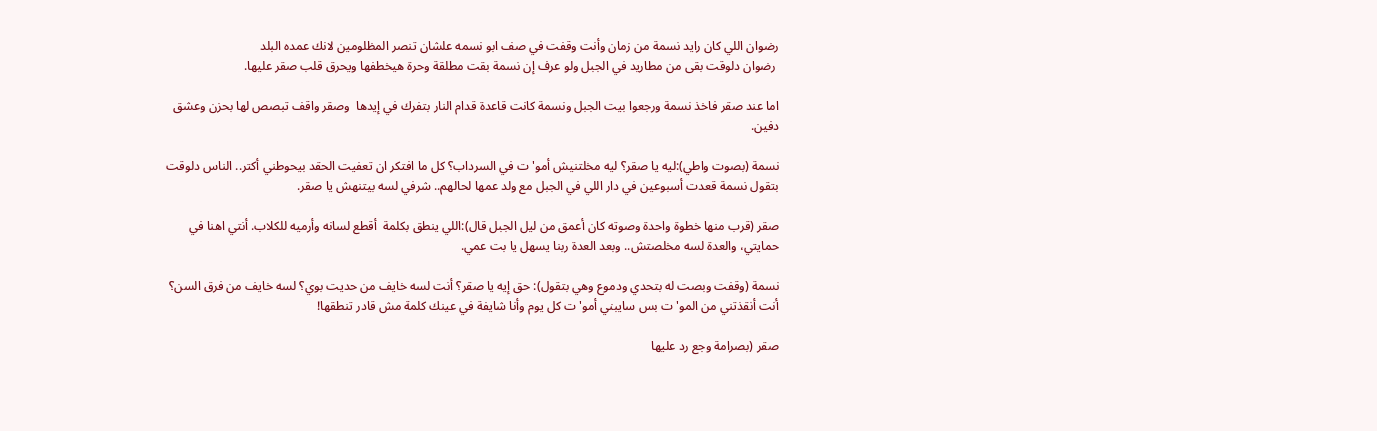رضوان اللي كان رايد نسمة من زمان وأنت وقفت في صف ابو نسمه علشان تنصر المظلومين لانك عمده البلد
 رضوان دلوقت بقى من مطاريد في الجبل ولو عرف إن نسمة بقت مطلقة وحرة هيخطفها ويحرق قلب صقر عليها.

اما عند صقر فاخذ نسمة ورجعوا بيت الجبل ونسمة كانت قاعدة قدام النار بتفرك في إيدها  وصقر واقف تبصص لها بحزن وعشق دفين.

نسمة (بصوت واطي):ليه يا صقر؟ ليه مخلتنيش أمو'ت في السرداب؟ كل ما افتكر ان تعفيت الحقد بيحوطني أكتر.. الناس دلوقت بتقول نسمة قعدت أسبوعين في دار اللي في الجبل مع ولد عمها لحالهم.. شرفي لسه بيتنهش يا صقر.

صقر (قرب منها خطوة واحدة وصوته كان أعمق من ليل الجبل قال):اللي ينطق بكلمة  أقطع لسانه وأرميه للكلاب. أنتي اهنا في حمايتي، والعدة لسه مخلصتش.. وبعد العدة ربنا يسهل يا بت عمي.

نسمة (وقفت وبصت له بتحدي ودموع وهي بتقول): حق إيه يا صقر؟ أنت لسه خايف من حديت بوي؟ لسه خايف من فرق السن؟ أنت أنقذتني من المو'ت بس سايبني أمو'ت كل يوم وأنا شايفة في عينك كلمة مش قادر تنطقها!

صقر (بصرامة وجع رد عليها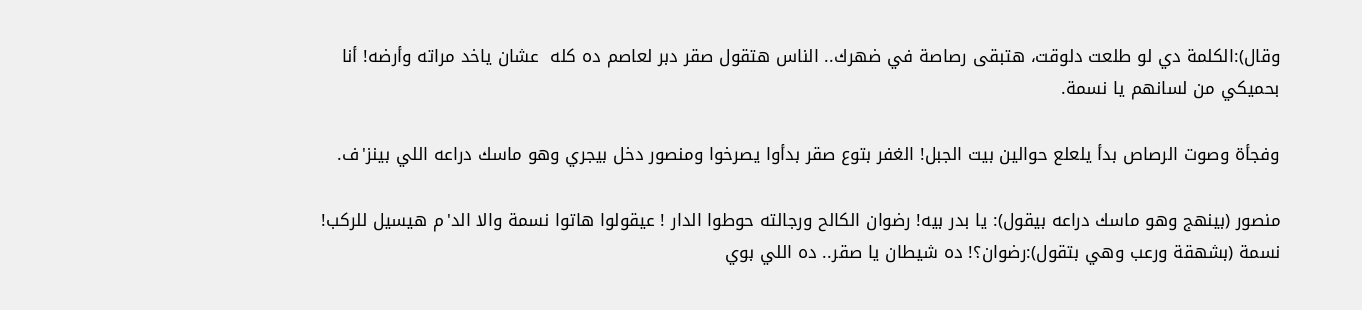وقال):الكلمة دي لو طلعت دلوقت، هتبقى رصاصة في ضهرك.. الناس هتقول صقر دبر لعاصم ده كله  عشان ياخد مراته وأرضه! أنا بحميكي من لسانهم يا نسمة.

وفجأة وصوت الرصاص بدأ يلعلع حوالين بيت الجبل! الغفر بتوع صقر بدأوا يصرخوا ومنصور دخل بيجري وهو ماسك دراعه اللي بينز'ف.

منصور (بينهج وهو ماسك دراعه بيقول): يا بدر بيه! رضوان الكالح ورجالته حوطوا الدار ! عيقولوا هاتوا نسمة والا الد'م هيسيل للركب!
نسمة (بشهقة ورعب وهي بتقول):رضوان؟! ده شيطان يا صقر.. ده اللي بوي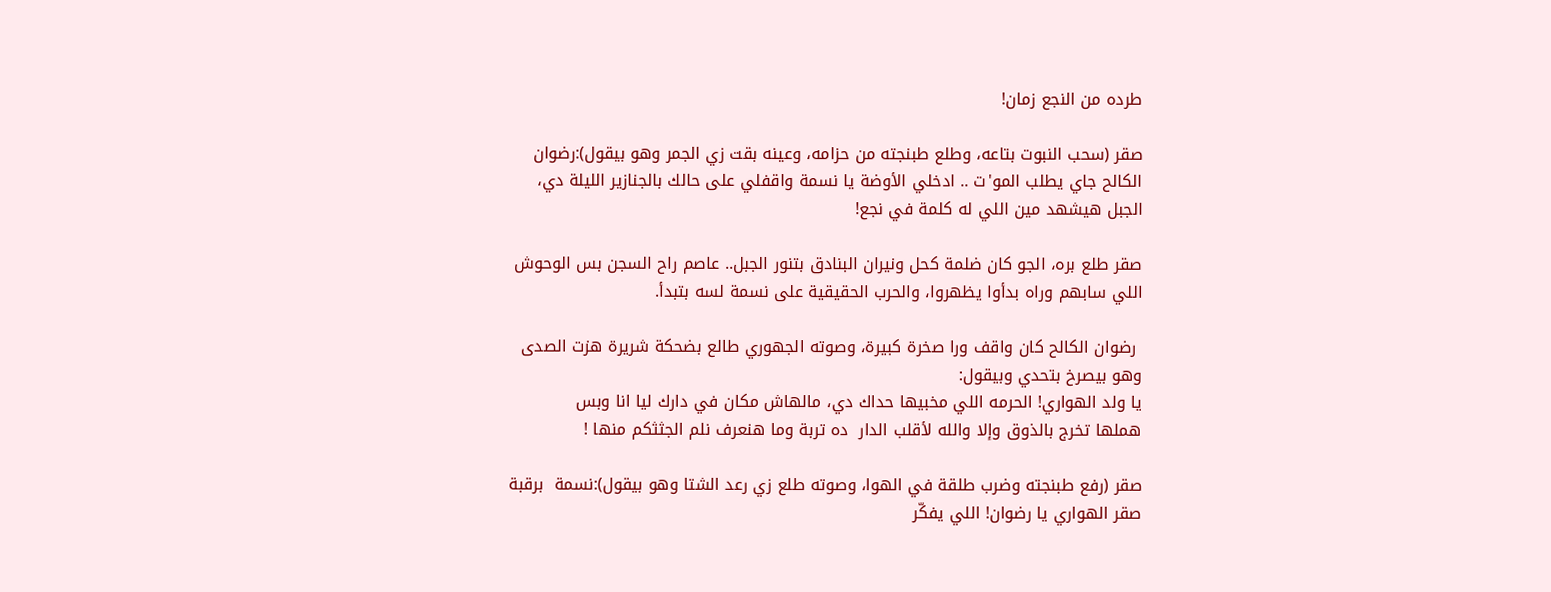طرده من النجع زمان!

صقر (سحب النبوت بتاعه، وطلع طبنجته من حزامه، وعينه بقت زي الجمر وهو بيقول):رضوان الكالح جاي يطلب المو'ت .. ادخلي الأوضة يا نسمة واقفلي على حالك بالجنازير الليلة دي، الجبل هيشهد مين اللي له كلمة في نجع!

صقر طلع بره، الجو كان ضلمة كحل ونيران البنادق بتنور الجبل.. عاصم راح السجن بس الوحوش اللي سابهم وراه بدأوا يظهروا، والحرب الحقيقية على نسمة لسه بتبدأ.

 رضوان الكالح كان واقف ورا صخرة كبيرة، وصوته الجهوري طالع بضحكة شريرة هزت الصدى وهو بيصرخ بتحدي وبيقول:
يا ولد الهواري! الحرمه اللي مخبيها حداك دي، مالهاش مكان في دارك ليا انا وبس
هملها تخرج بالذوق وإلا والله لأقلب الدار  ده تربة وما هنعرف نلم الجثثكم منها !

صقر (رفع طبنجته وضرب طلقة في الهوا، وصوته طلع زي رعد الشتا وهو بيقول):نسمة  برقبة صقر الهواري يا رضوان! اللي يفكّر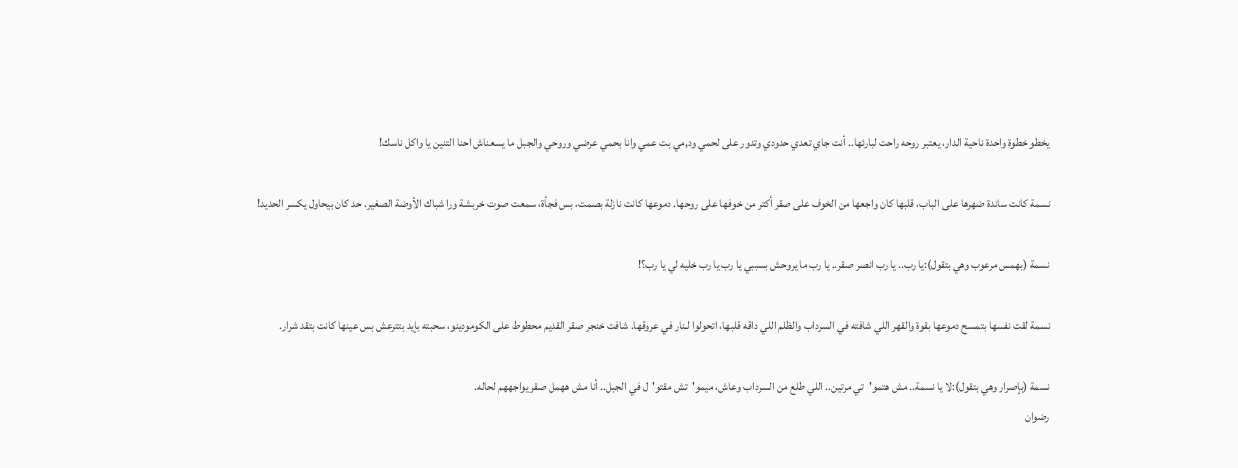يخطو خطوة واحدة ناحية الدار، يعتبر روحه راحت لبارئها.. أنت جاي تعدي حدودي وتدور على لحمي ود,مي بت عمي وانا بحمي عرضي وروحي والجبل ما يسعناش احنا التنين يا واكل ناسك!

نسمة كانت ساندة ضهرها على الباب، قلبها كان واجعها من الخوف على صقر أكتر من خوفها على روحها. دموعها كانت نازلة بصمت، بس فجأة، سمعت صوت خربشة ورا شباك الأوضة الصغير. حد كان بيحاول يكسر الحديد!

نسمة (بهمس مرعوب وهي بتقول):يا رب.. يا رب انصر صقر.. يا رب ما يروحش بسببي يا رب يا رب خليه لي يا رب؟!

نسمة لقت نفسها بتمسح دموعها بقوة والقهر اللي شافته في السرداب والظلم اللي داقه قلبها، اتحولوا لـنار في عروقها. شافت خنجر صقر القديم محطوط على الكومودينو، سحبته بإيد بتترعش بس عينها كانت بتقد شرار.

نسمة (بإصرار وهي بتقول):لا يا نسمة.. مش هتمو'تي مرتين.. اللي طلع من السرداب وعاش، ميمو'تش مقتو'ل في الجبل.. أنا مش ههمل صقر يواجههم لحاله.
رضوان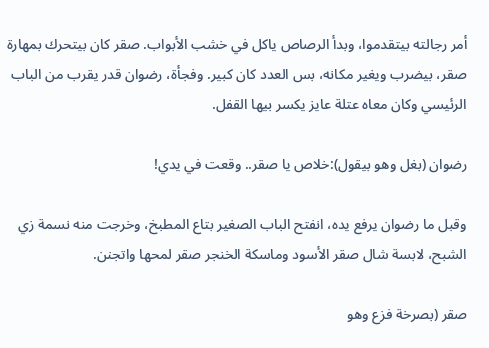أمر رجالته بيتقدموا، وبدأ الرصاص ياكل في خشب الأبواب. صقر كان بيتحرك بمهارة صقر، بيضرب ويغير مكانه، بس العدد كان كبير. وفجأة، رضوان قدر يقرب من الباب الرئيسي وكان معاه عتلة عايز يكسر بيها القفل.

رضوان (بغل وهو بيقول):خلاص يا صقر.. وقعت في يدي!

وقبل ما رضوان يرفع يده، انفتح الباب الصغير بتاع المطبخ، وخرجت منه نسمة زي الشبح، لابسة شال صقر الأسود وماسكة الخنجر صقر لمحها واتجنن.

صقر (بصرخة فزع وهو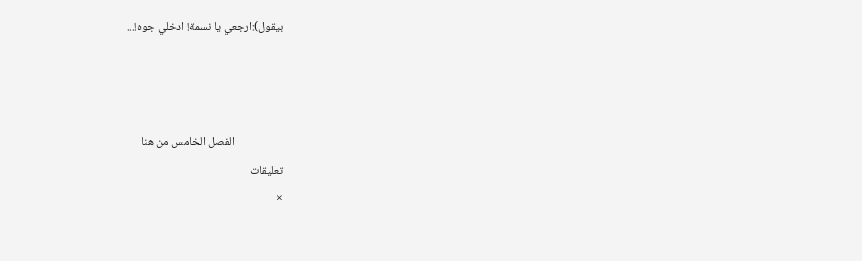بيقول):ارجعي يا نسمة! ادخلي جوه!...



                  الفصل الخامس من هنا
تعليقات
×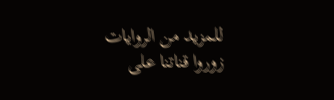للمزيد من الروايات زوروا قناتنا على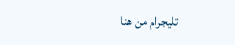تليجرام من هنا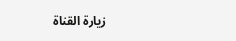زيارة القناة